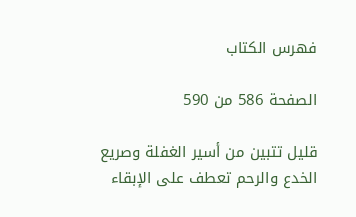فهرس الكتاب

الصفحة 586 من 590

قليل تتبين من أسير الغفلة وصريع الخدع والرحم تعطف على الإبقاء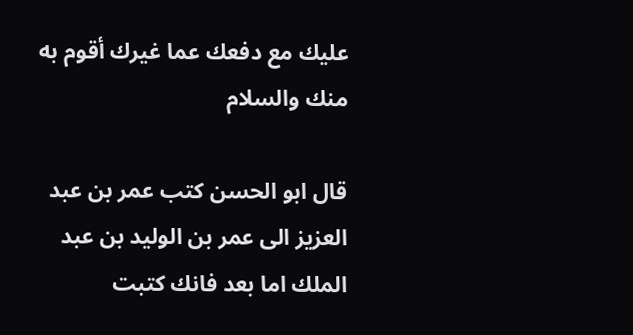عليك مع دفعك عما غيرك أقوم به منك والسلام

قال ابو الحسن كتب عمر بن عبد العزيز الى عمر بن الوليد بن عبد الملك اما بعد فانك كتبت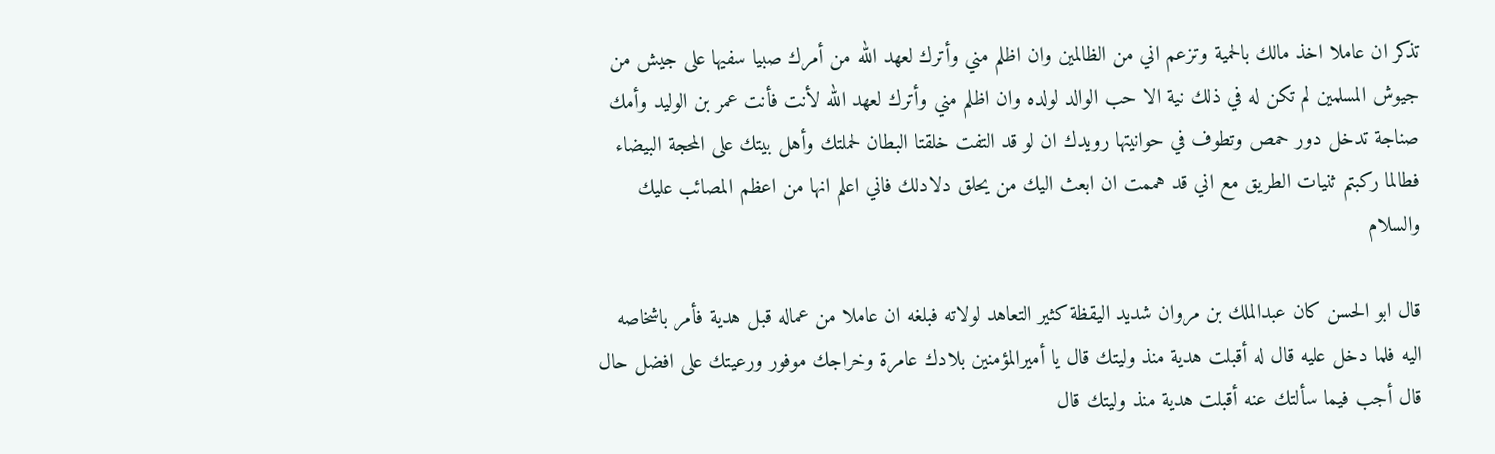تذكر ان عاملا اخذ مالك بالحمية وتزعم اني من الظالمين وان اظلم مني وأترك لعهد الله من أمرك صبيا سفيها على جيش من جيوش المسلمين لم تكن له في ذلك نية الا حب الوالد لولده وان اظلم مني وأترك لعهد الله لأنت فأنت عمر بن الوليد وأمك صناجة تدخل دور حمص وتطوف في حوانيتها رويدك ان لو قد التفت خلقتا البطان لحملتك وأهل بيتك على المحجة البيضاء فطالما ركبتم ثنيات الطريق مع اني قد هممت ان ابعث اليك من يحلق دلادلك فاني اعلم انها من اعظم المصائب عليك والسلام

قال ابو الحسن كان عبدالملك بن مروان شديد اليقظة كثير التعاهد لولاته فبلغه ان عاملا من عماله قبل هدية فأمر باشخاصه اليه فلما دخل عليه قال له أقبلت هدية منذ وليتك قال يا أميرالمؤمنين بلادك عامرة وخراجك موفور ورعيتك على افضل حال قال أجب فيما سألتك عنه أقبلت هدية منذ وليتك قال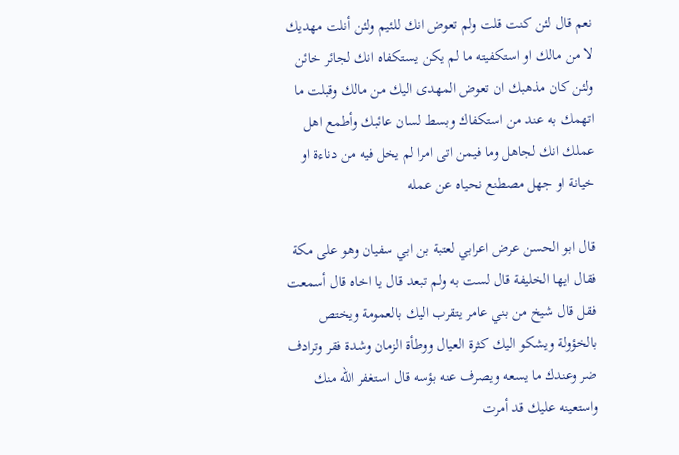نعم قال لئن كنت قلت ولم تعوض انك للئيم ولئن أنلت مهديك لا من مالك او استكفيته ما لم يكن يستكفاه انك لجائر خائن ولئن كان مذهبك ان تعوض المهدى اليك من مالك وقبلت ما اتهمك به عند من استكفاك وبسط لسان عائبك وأطمع اهل عملك انك لجاهل وما فيمن اتى امرا لم يخل فيه من دناءة او خيانة او جهل مصطنع نحياه عن عمله

قال ابو الحسن عرض اعرابي لعتبة بن ابي سفيان وهو على مكة فقال ايها الخليفة قال لست به ولم تبعد قال يا اخاه قال أسمعت فقل قال شيخ من بني عامر يتقرب اليك بالعمومة ويختص بالخؤولة ويشكو اليك كثرة العيال ووطأة الزمان وشدة فقر وترادف ضر وعندك ما يسعه ويصرف عنه بؤسه قال استغفر الله منك واستعينه عليك قد أمرت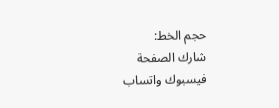حجم الخط:
شارك الصفحة
فيسبوك واتساب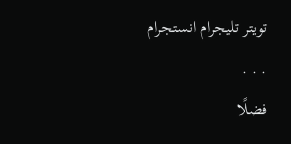تويتر تليجرام انستجرام
. . .
فضلًا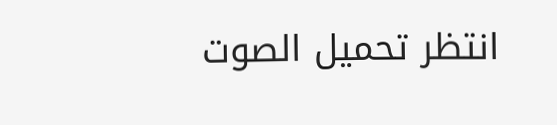انتظر تحميل الصوت